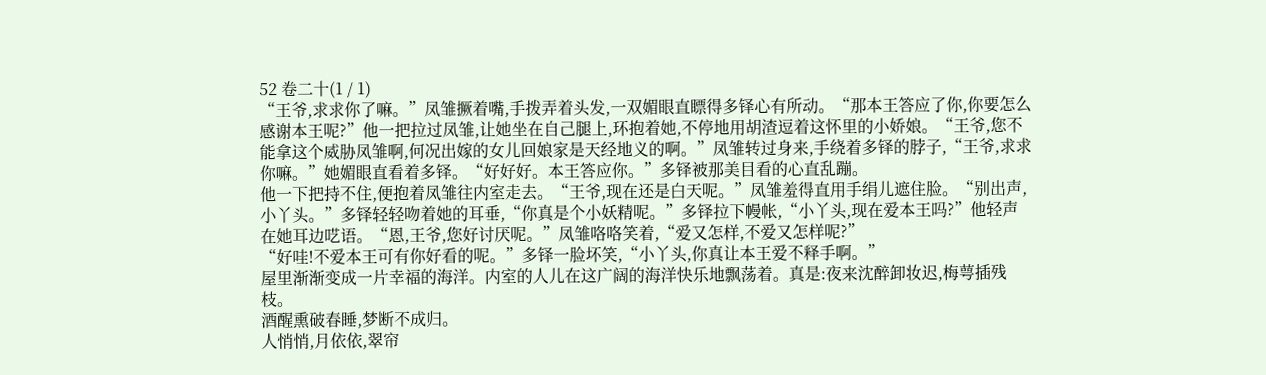52 卷二十(1 / 1)
“王爷,求求你了嘛。”凤雏撅着嘴,手拨弄着头发,一双媚眼直瞟得多铎心有所动。“那本王答应了你,你要怎么感谢本王呢?”他一把拉过凤雏,让她坐在自己腿上,环抱着她,不停地用胡渣逗着这怀里的小娇娘。“王爷,您不能拿这个威胁凤雏啊,何况出嫁的女儿回娘家是天经地义的啊。”凤雏转过身来,手绕着多铎的脖子,“王爷,求求你嘛。”她媚眼直看着多铎。“好好好。本王答应你。”多铎被那美目看的心直乱蹦。
他一下把持不住,便抱着凤雏往内室走去。“王爷,现在还是白天呢。”凤雏羞得直用手绢儿遮住脸。“别出声,小丫头。”多铎轻轻吻着她的耳垂,“你真是个小妖精呢。”多铎拉下幔帐,“小丫头,现在爱本王吗?”他轻声在她耳边呓语。“恩,王爷,您好讨厌呢。”凤雏咯咯笑着,“爱又怎样,不爱又怎样呢?”
“好哇!不爱本王可有你好看的呢。”多铎一脸坏笑,“小丫头,你真让本王爱不释手啊。”
屋里渐渐变成一片幸福的海洋。内室的人儿在这广阔的海洋快乐地飘荡着。真是:夜来沈醉卸妆迟,梅萼插残枝。
酒醒熏破春睡,梦断不成归。
人悄悄,月依依,翠帘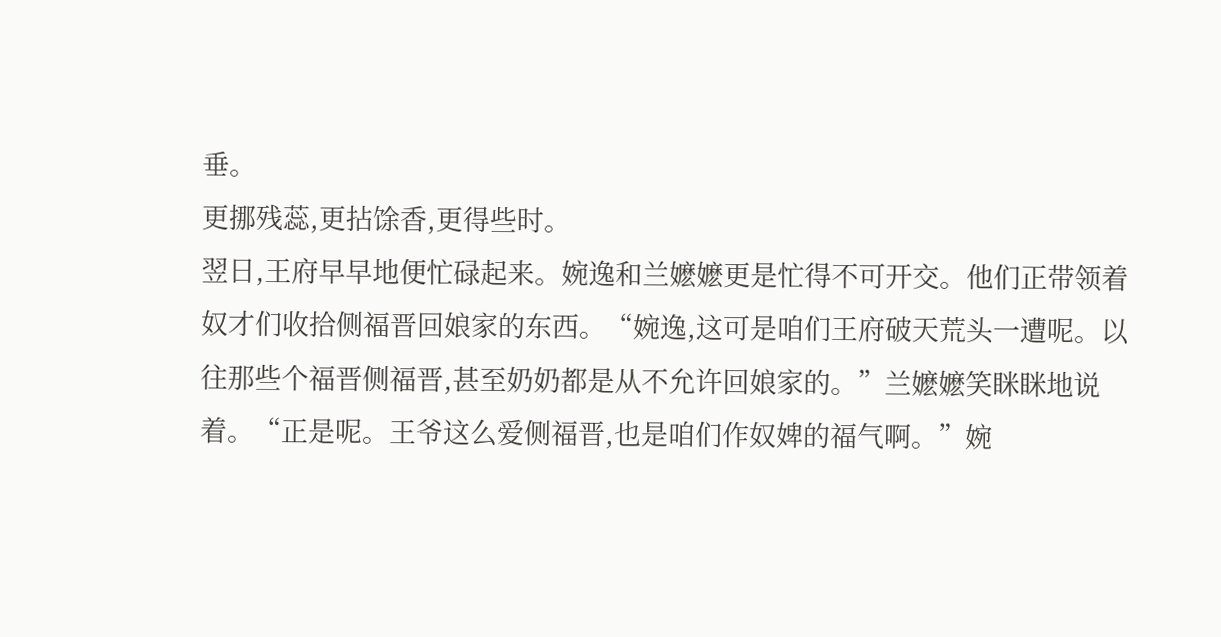垂。
更挪残蕊,更拈馀香,更得些时。
翌日,王府早早地便忙碌起来。婉逸和兰嬷嬷更是忙得不可开交。他们正带领着奴才们收拾侧福晋回娘家的东西。“婉逸,这可是咱们王府破天荒头一遭呢。以往那些个福晋侧福晋,甚至奶奶都是从不允许回娘家的。”兰嬷嬷笑眯眯地说着。“正是呢。王爷这么爱侧福晋,也是咱们作奴婢的福气啊。”婉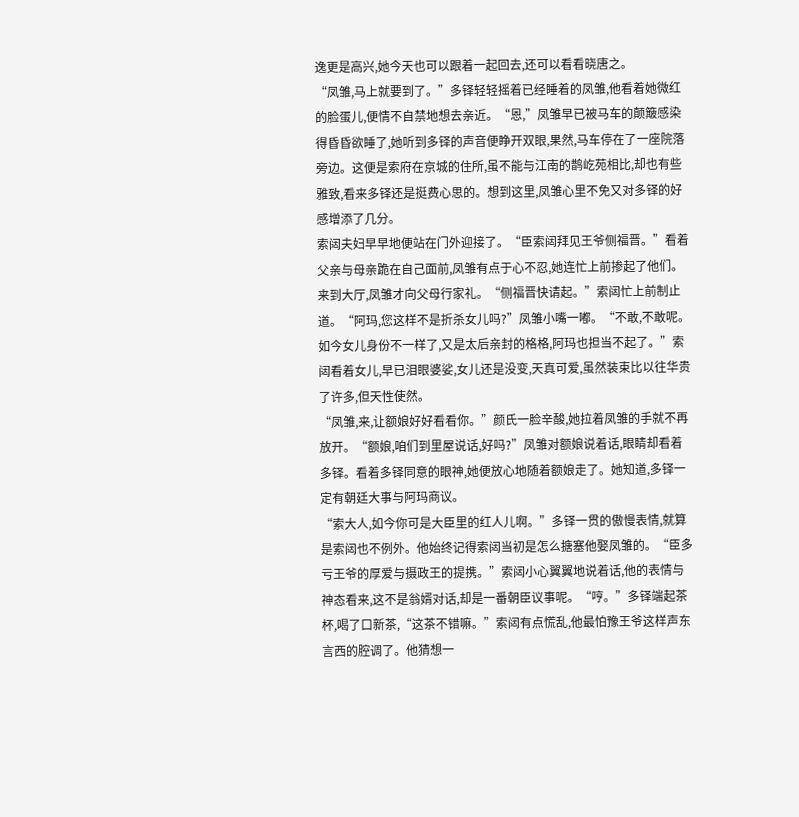逸更是高兴,她今天也可以跟着一起回去,还可以看看晓唐之。
“凤雏,马上就要到了。”多铎轻轻摇着已经睡着的凤雏,他看着她微红的脸蛋儿,便情不自禁地想去亲近。“恩,”凤雏早已被马车的颠簸感染得昏昏欲睡了,她听到多铎的声音便睁开双眼,果然,马车停在了一座院落旁边。这便是索府在京城的住所,虽不能与江南的鹊屹苑相比,却也有些雅致,看来多铎还是挺费心思的。想到这里,凤雏心里不免又对多铎的好感增添了几分。
索闼夫妇早早地便站在门外迎接了。“臣索闼拜见王爷侧福晋。”看着父亲与母亲跪在自己面前,凤雏有点于心不忍,她连忙上前掺起了他们。来到大厅,凤雏才向父母行家礼。“侧福晋快请起。”索闼忙上前制止道。“阿玛,您这样不是折杀女儿吗?”凤雏小嘴一嘟。“不敢,不敢呢。如今女儿身份不一样了,又是太后亲封的格格,阿玛也担当不起了。”索闼看着女儿,早已泪眼婆娑,女儿还是没变,天真可爱,虽然装束比以往华贵了许多,但天性使然。
“凤雏,来,让额娘好好看看你。”颜氏一脸辛酸,她拉着凤雏的手就不再放开。“额娘,咱们到里屋说话,好吗?”凤雏对额娘说着话,眼睛却看着多铎。看着多铎同意的眼神,她便放心地随着额娘走了。她知道,多铎一定有朝廷大事与阿玛商议。
“索大人,如今你可是大臣里的红人儿啊。”多铎一贯的傲慢表情,就算是索闼也不例外。他始终记得索闼当初是怎么搪塞他娶凤雏的。“臣多亏王爷的厚爱与摄政王的提携。”索闼小心翼翼地说着话,他的表情与神态看来,这不是翁婿对话,却是一番朝臣议事呢。“哼。”多铎端起茶杯,喝了口新茶,“这茶不错嘛。”索闼有点慌乱,他最怕豫王爷这样声东言西的腔调了。他猜想一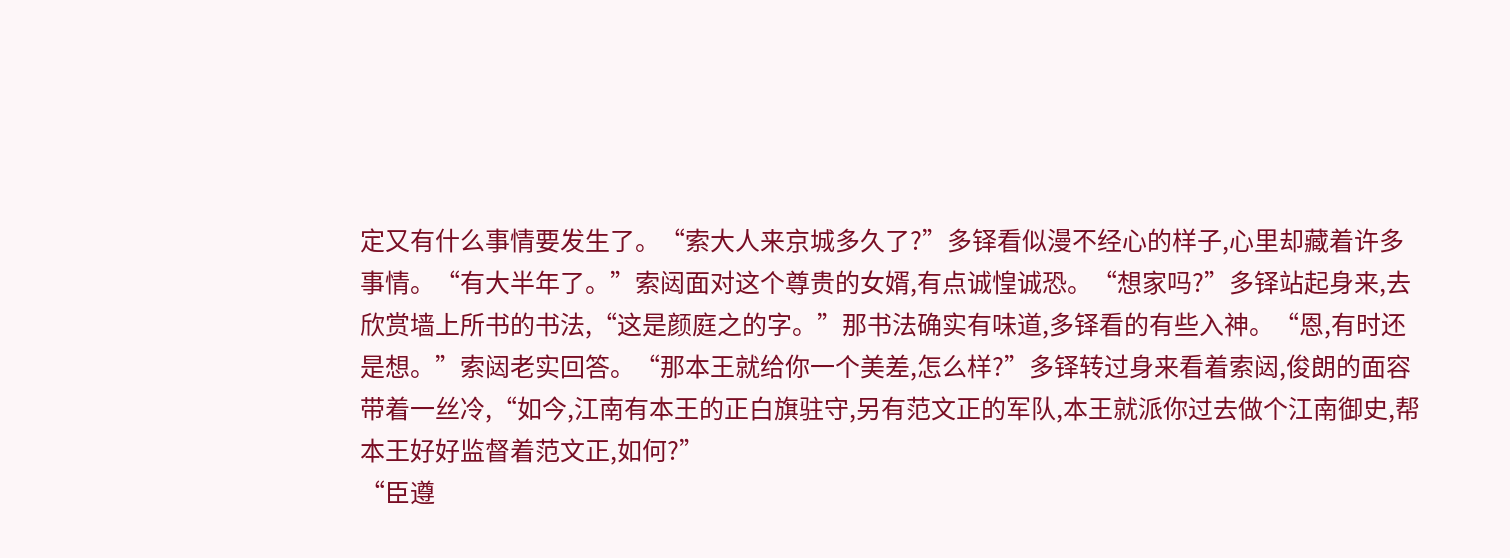定又有什么事情要发生了。“索大人来京城多久了?”多铎看似漫不经心的样子,心里却藏着许多事情。“有大半年了。”索闼面对这个尊贵的女婿,有点诚惶诚恐。“想家吗?”多铎站起身来,去欣赏墙上所书的书法,“这是颜庭之的字。”那书法确实有味道,多铎看的有些入神。“恩,有时还是想。”索闼老实回答。“那本王就给你一个美差,怎么样?”多铎转过身来看着索闼,俊朗的面容带着一丝冷,“如今,江南有本王的正白旗驻守,另有范文正的军队,本王就派你过去做个江南御史,帮本王好好监督着范文正,如何?”
“臣遵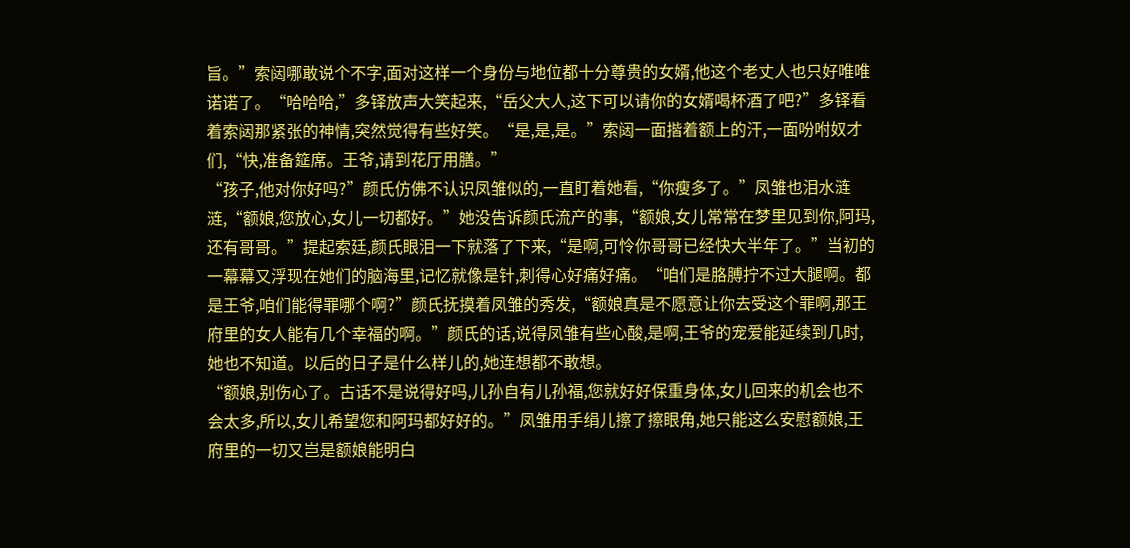旨。”索闼哪敢说个不字,面对这样一个身份与地位都十分尊贵的女婿,他这个老丈人也只好唯唯诺诺了。“哈哈哈,”多铎放声大笑起来,“岳父大人,这下可以请你的女婿喝杯酒了吧?”多铎看着索闼那紧张的神情,突然觉得有些好笑。“是,是,是。”索闼一面揩着额上的汗,一面吩咐奴才们,“快,准备筵席。王爷,请到花厅用膳。”
“孩子,他对你好吗?”颜氏仿佛不认识凤雏似的,一直盯着她看,“你瘦多了。”凤雏也泪水涟涟,“额娘,您放心,女儿一切都好。”她没告诉颜氏流产的事,“额娘,女儿常常在梦里见到你,阿玛,还有哥哥。”提起索廷,颜氏眼泪一下就落了下来,“是啊,可怜你哥哥已经快大半年了。”当初的一幕幕又浮现在她们的脑海里,记忆就像是针,刺得心好痛好痛。“咱们是胳膊拧不过大腿啊。都是王爷,咱们能得罪哪个啊?”颜氏抚摸着凤雏的秀发,“额娘真是不愿意让你去受这个罪啊,那王府里的女人能有几个幸福的啊。”颜氏的话,说得凤雏有些心酸,是啊,王爷的宠爱能延续到几时,她也不知道。以后的日子是什么样儿的,她连想都不敢想。
“额娘,别伤心了。古话不是说得好吗,儿孙自有儿孙福,您就好好保重身体,女儿回来的机会也不会太多,所以,女儿希望您和阿玛都好好的。”凤雏用手绢儿擦了擦眼角,她只能这么安慰额娘,王府里的一切又岂是额娘能明白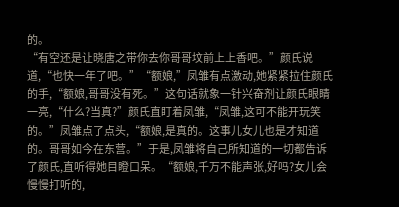的。
“有空还是让晓唐之带你去你哥哥坟前上上香吧。”颜氏说道,“也快一年了吧。”“额娘,”凤雏有点激动,她紧紧拉住颜氏的手,“额娘,哥哥没有死。”这句话就象一针兴奋剂让颜氏眼睛一亮,“什么?当真?”颜氏直盯着凤雏,“凤雏,这可不能开玩笑的。”凤雏点了点头,“额娘,是真的。这事儿女儿也是才知道的。哥哥如今在东营。”于是,凤雏将自己所知道的一切都告诉了颜氏,直听得她目瞪口呆。“额娘,千万不能声张,好吗?女儿会慢慢打听的,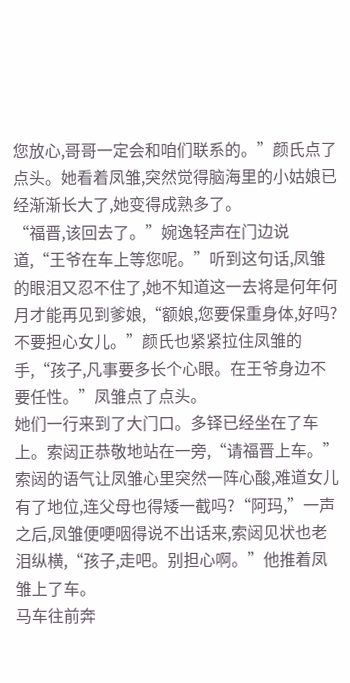您放心,哥哥一定会和咱们联系的。”颜氏点了点头。她看着凤雏,突然觉得脑海里的小姑娘已经渐渐长大了,她变得成熟多了。
“福晋,该回去了。”婉逸轻声在门边说道,“王爷在车上等您呢。”听到这句话,凤雏的眼泪又忍不住了,她不知道这一去将是何年何月才能再见到爹娘,“额娘,您要保重身体,好吗?不要担心女儿。”颜氏也紧紧拉住凤雏的手,“孩子,凡事要多长个心眼。在王爷身边不要任性。”凤雏点了点头。
她们一行来到了大门口。多铎已经坐在了车上。索闼正恭敬地站在一旁,“请福晋上车。”索闼的语气让凤雏心里突然一阵心酸,难道女儿有了地位,连父母也得矮一截吗?“阿玛,”一声之后,凤雏便哽咽得说不出话来,索闼见状也老泪纵横,“孩子,走吧。别担心啊。”他推着凤雏上了车。
马车往前奔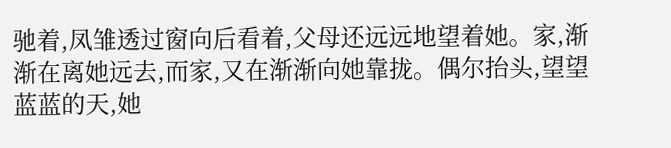驰着,凤雏透过窗向后看着,父母还远远地望着她。家,渐渐在离她远去,而家,又在渐渐向她靠拢。偶尔抬头,望望蓝蓝的天,她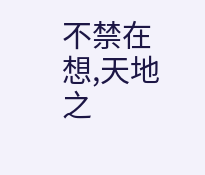不禁在想,天地之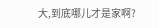大,到底哪儿才是家啊?